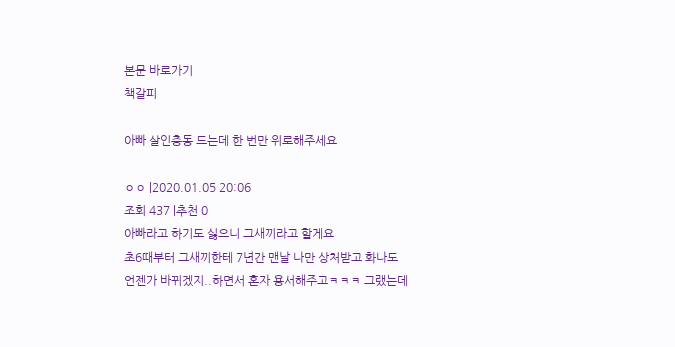본문 바로가기
책갈피

아빠 살인충동 드는데 한 번만 위로해주세요

ㅇㅇ |2020.01.05 20:06
조회 437 |추천 0
아빠라고 하기도 싫으니 그새끼라고 할게요
초6때부터 그새끼한테 7년간 맨날 나만 상처받고 화나도
언젠가 바뀌겠지..하면서 혼자 용서해주고ㅋㅋㅋ 그랬는데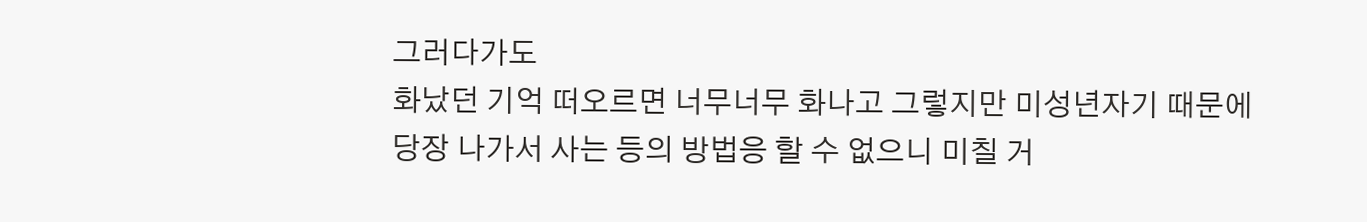그러다가도
화났던 기억 떠오르면 너무너무 화나고 그렇지만 미성년자기 때문에 당장 나가서 사는 등의 방법응 할 수 없으니 미칠 거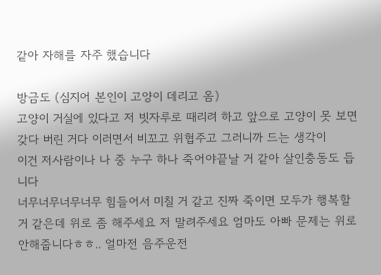같아 자해를 자주 했습니다

방금도 (심지어 본인이 고양이 데리고 옴)
고양이 거실에 있다고 저 빗자루로 때리려 하고 앞으로 고양이 못 보면 갖다 버린 거다 이러면서 비꼬고 위협주고 그러니까 드는 생각이
이건 저사람이나 나 중 누구 하나 죽어야끝날 거 같아 살인충동도 듭니다
너무너무너무너무 힘들어서 미칠 거 같고 진짜 죽이면 모두가 행복할 거 같은데 위로 좀 해주세요 저 말려주세요 엄마도 아빠 문제는 위로 안해줍니다ㅎㅎ.. 얼마전 음주운전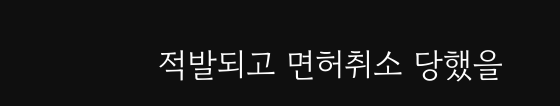적발되고 면허취소 당했을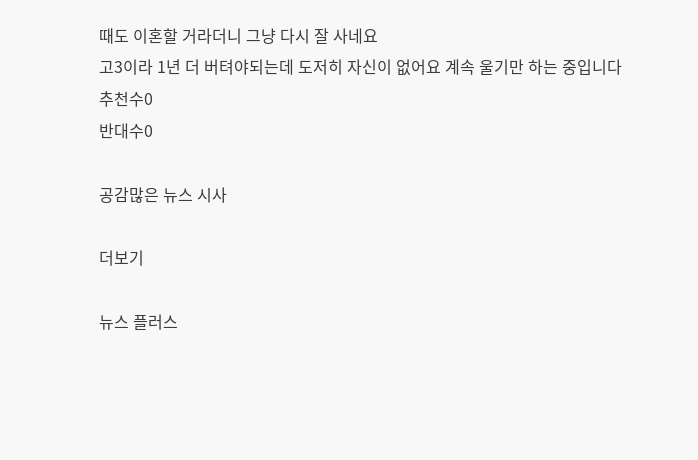때도 이혼할 거라더니 그냥 다시 잘 사네요
고3이라 1년 더 버텨야되는데 도저히 자신이 없어요 계속 울기만 하는 중입니다
추천수0
반대수0

공감많은 뉴스 시사

더보기

뉴스 플러스